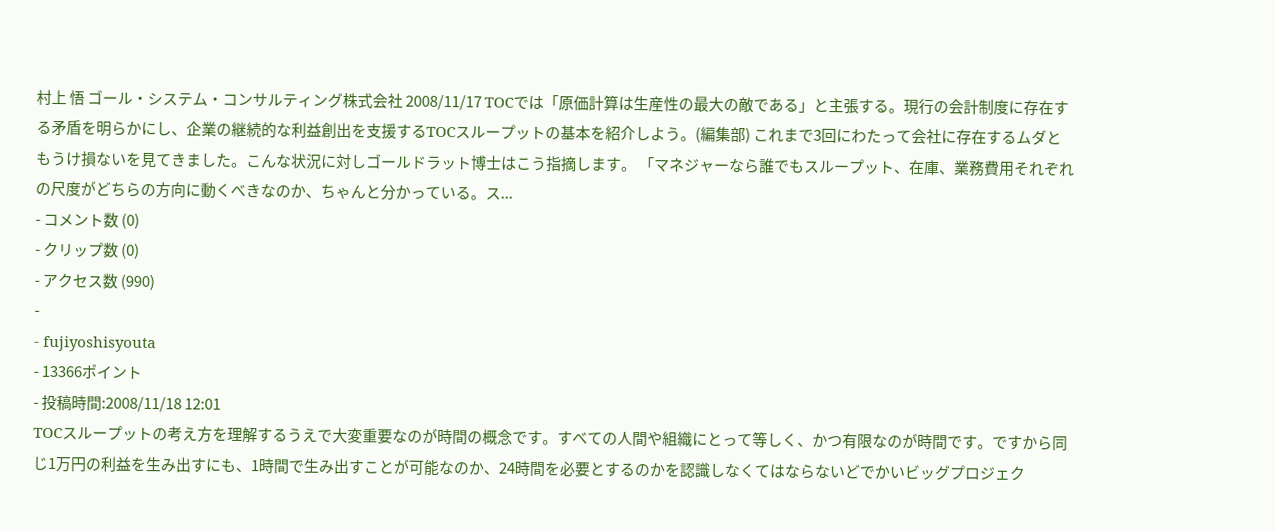村上 悟 ゴール・システム・コンサルティング株式会社 2008/11/17 TOCでは「原価計算は生産性の最大の敵である」と主張する。現行の会計制度に存在する矛盾を明らかにし、企業の継続的な利益創出を支援するTOCスループットの基本を紹介しよう。(編集部) これまで3回にわたって会社に存在するムダともうけ損ないを見てきました。こんな状況に対しゴールドラット博士はこう指摘します。 「マネジャーなら誰でもスループット、在庫、業務費用それぞれの尺度がどちらの方向に動くべきなのか、ちゃんと分かっている。ス...
- コメント数 (0)
- クリップ数 (0)
- アクセス数 (990)
-
- fujiyoshisyouta
- 13366ポイント
- 投稿時間:2008/11/18 12:01
TOCスループットの考え方を理解するうえで大変重要なのが時間の概念です。すべての人間や組織にとって等しく、かつ有限なのが時間です。ですから同じ1万円の利益を生み出すにも、1時間で生み出すことが可能なのか、24時間を必要とするのかを認識しなくてはならないどでかいビッグプロジェク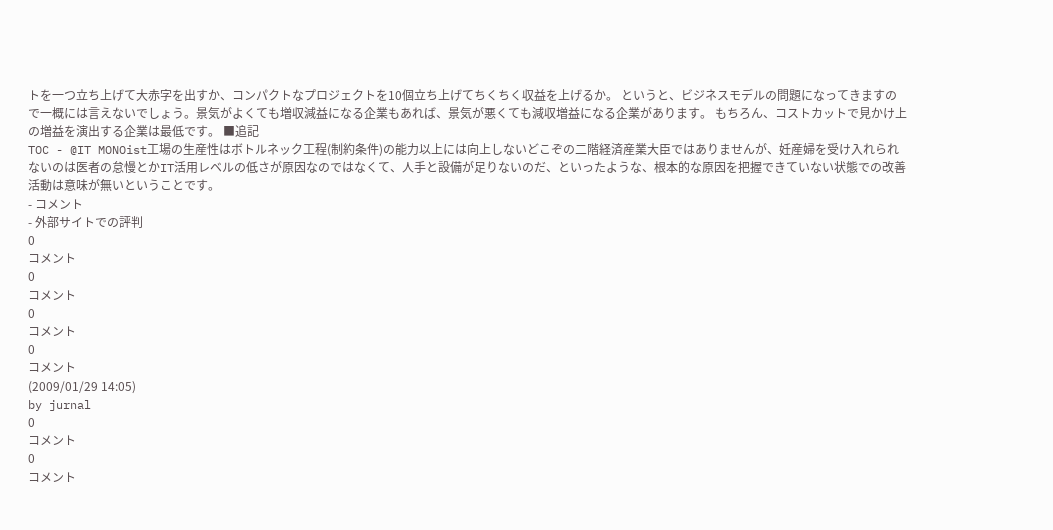トを一つ立ち上げて大赤字を出すか、コンパクトなプロジェクトを10個立ち上げてちくちく収益を上げるか。 というと、ビジネスモデルの問題になってきますので一概には言えないでしょう。景気がよくても増収減益になる企業もあれば、景気が悪くても減収増益になる企業があります。 もちろん、コストカットで見かけ上の増益を演出する企業は最低です。 ■追記
TOC - @IT MONOist工場の生産性はボトルネック工程(制約条件)の能力以上には向上しないどこぞの二階経済産業大臣ではありませんが、妊産婦を受け入れられないのは医者の怠慢とかIT活用レベルの低さが原因なのではなくて、人手と設備が足りないのだ、といったような、根本的な原因を把握できていない状態での改善活動は意味が無いということです。
- コメント
- 外部サイトでの評判
0
コメント
0
コメント
0
コメント
0
コメント
(2009/01/29 14:05)
by jurnal
0
コメント
0
コメント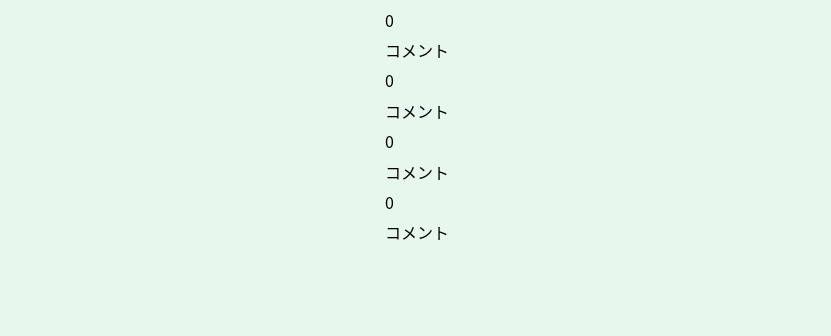0
コメント
0
コメント
0
コメント
0
コメント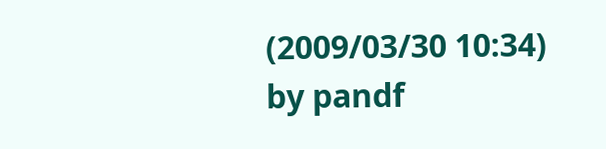(2009/03/30 10:34)
by pandf